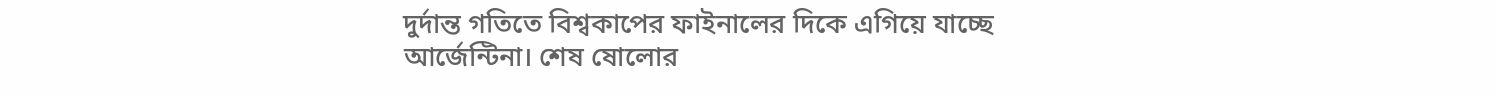দুর্দান্ত গতিতে বিশ্বকাপের ফাইনালের দিকে এগিয়ে যাচ্ছে আর্জেন্টিনা। শেষ ষোলোর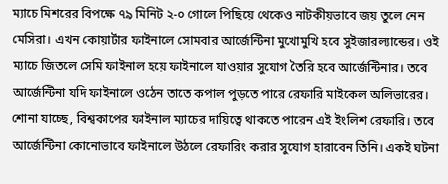ম্যাচে মিশরের বিপক্ষে ৭৯ মিনিট ২-০ গোলে পিছিয়ে থেকেও নাটকীয়ভাবে জয় তুলে নেন মেসিরা। এখন কোয়ার্টার ফাইনালে সোমবার আর্জেন্টিনা মুখোমুখি হবে সুইজারল্যান্ডের। ওই ম্যাচে জিতলে সেমি ফাইনাল হয়ে ফাইনালে যাওয়ার সুযোগ তৈরি হবে আর্জেন্টিনার। তবে আর্জেন্টিনা যদি ফাইনালে ওঠেন তাতে কপাল পুড়তে পারে রেফারি মাইকেল অলিভারের।
শোনা যাচ্ছে, বিশ্বকাপের ফাইনাল ম্যাচের দায়িত্বে থাকতে পারেন এই ইংলিশ রেফারি। তবে আর্জেন্টিনা কোনোভাবে ফাইনালে উঠলে রেফারিং করার সুযোগ হারাবেন তিনি। একই ঘটনা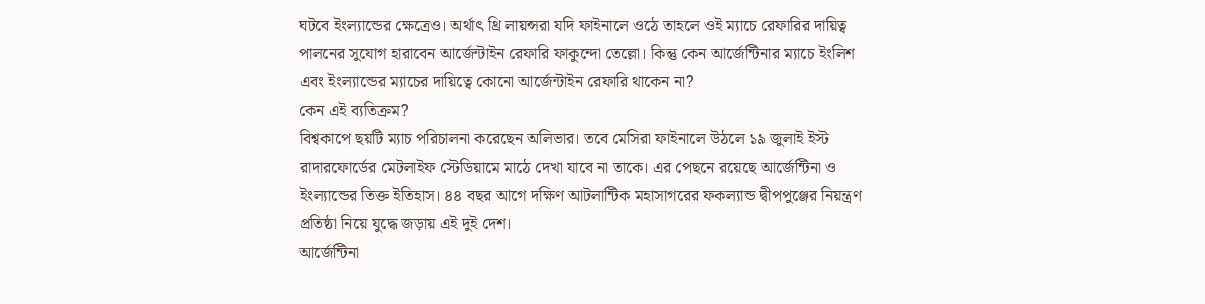ঘটবে ইংল্যান্ডের ক্ষেত্রেও। অর্থাৎ থ্রি লায়ন্সরা যদি ফাইনালে ওঠে তাহলে ওই ম্যাচে রেফারির দায়িত্ব পালনের সুযোগ হারাবেন আর্জেন্টাইন রেফারি ফাকুন্দো তেল্লো। কিন্তু কেন আর্জেন্টিনার ম্যাচে ইংলিশ এবং ইংল্যান্ডের ম্যাচের দায়িত্বে কোনো আর্জেন্টাইন রেফারি থাকেন না?
কেন এই ব্যতিক্রম?
বিশ্বকাপে ছয়টি ম্যাচ পরিচালনা করেছেন অলিভার। তবে মেসিরা ফাইনালে উঠলে ১৯ জুলাই ইস্ট রাদারফোর্ডের মেটলাইফ স্টেডিয়ামে মাঠে দেখা যাবে না তাকে। এর পেছনে রয়েছে আর্জেন্টিনা ও ইংল্যান্ডের তিক্ত ইতিহাস। ৪৪ বছর আগে দক্ষিণ আটলান্টিক মহাসাগরের ফকল্যান্ড দ্বীপপুঞ্জের নিয়ন্ত্রণ প্রতিষ্ঠা নিয়ে যুদ্ধে জড়ায় এই দুই দেশ।
আর্জেন্টিনা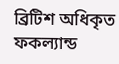ব্রিটিশ অধিকৃত ফকল্যান্ড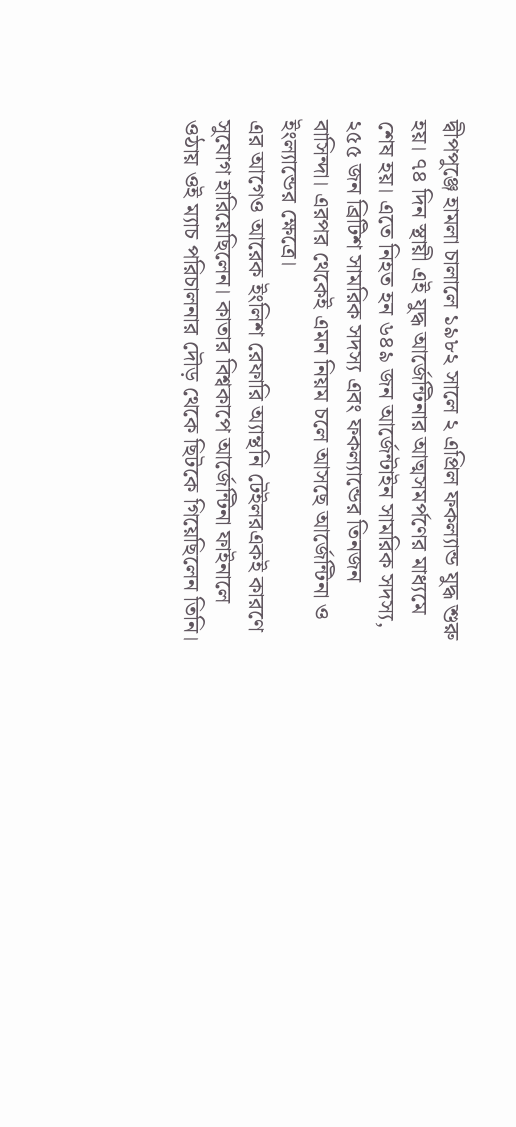দ্বীপপুঞ্জে হামলা চালালে ১৯৮২ সালে ২ এপ্রিল ফকল্যান্ড যুদ্ধ শুরু হয়। ৭৪ দিন স্থায়ী এই যুদ্ধ আর্জেন্টিনার আত্মসমর্পণের মাধ্যমে শেষ হয়। এতে নিহত হন ৬৪৯ জন আর্জেন্টাইন সামরিক সদস্য, ২৫৫ জন ব্রিটিশ সামরিক সদস্য এবং ফকল্যান্ডের তিনজন বাসিন্দা। এরপর থেকেই এমন নিয়ম চলে আসছে আর্জেন্টিনা ও ইংল্যান্ডের ক্ষেত্রে।
এর আগেও আরেক ইংলিশ রেফারি অ্যান্থনি টেইলরএকই কারণে সুযোগ হারিয়েছিলেন। কাতার বিশ্বকাপে আর্জেন্টিনা ফাইনালে ওঠায় ওই ম্যাচ পরিচালনার দৌড় থেকে ছিটকে গিয়েছিলেন তিনি।